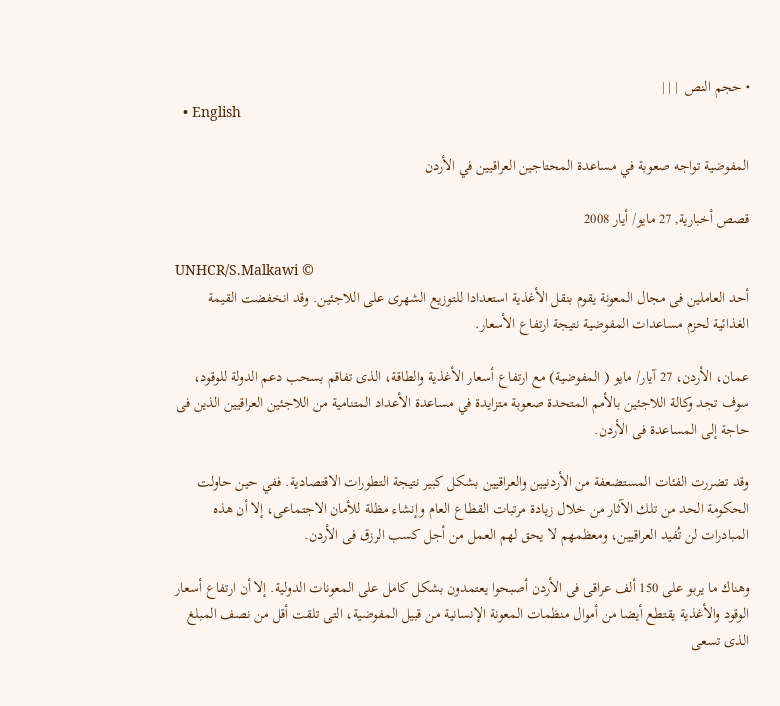• حجم النص  | | |
  • English

المفوضية تواجه صعوبة في مساعدة المحتاجين العراقيين في الأردن

قصص أخبارية, 27 مايو/ أيار 2008

UNHCR/S.Malkawi ©
أحد العاملين فى مجال المعونة يقوم بنقل الأغذية استعدادا للتوزيع الشهرى على اللاجئين. وقد انخفضت القيمة الغذائية لحزم مساعدات المفوضية نتيجة ارتفاع الأسعار.

عمان، الأردن، 27 آيار/ مايو ( المفوضية) مع ارتفاع أسعار الأغذية والطاقة، الذى تفاقم بسحب دعم الدولة للوقود، سوف تجد وكالة اللاجئين بالأمم المتحدة صعوبة متزايدة في مساعدة الأعداد المتنامية من اللاجئين العراقيين الذين فى حاجة إلى المساعدة فى الأردن.

وقد تضررت الفئات المستضعفة من الأردنيين والعراقيين بشكل كبير نتيجة التطورات الاقتصادية. ففي حين حاولت الحكومة الحد من تلك الآثار من خلال زيادة مرتبات القطاع العام وإنشاء مظلة للأمان الاجتماعى، إلا أن هذه المبادرات لن تُفيد العراقيين، ومعظمهم لا يحق لهم العمل من أجل كسب الرزق فى الأردن.

وهناك ما يربو على 150 ألف عراقى فى الأردن أصبحوا يعتمدون بشكل كامل على المعونات الدولية. إلا أن ارتفاع أسعار الوقود والأغذية يقتطع أيضا من أموال منظمات المعونة الإنسانية من قبيل المفوضية، التى تلقت أقل من نصف المبلغ الذى تسعى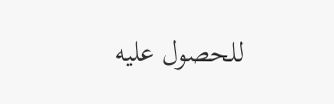للحصول عليه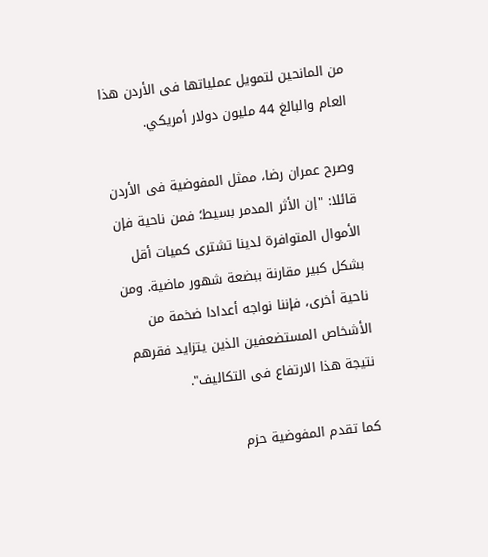من المانحين لتمويل عملياتها فى الأردن هذا العام والبالغ 44 مليون دولار أمريكي.

وصرح عمران رضا، ممثل المفوضية فى الأردن قائلا: "إن الأثر المدمر بسيط؛ فمن ناحية فإن الأموال المتوافرة لدينا تشترى كميات أقل بشكل كبير مقارنة ببضعة شهور ماضية. ومن ناحية أخرى، فإننا نواجه أعدادا ضخمة من الأشخاص المستضعفين الذين يتزايد فقرهم نتيجة هذا الارتفاع فى التكاليف".

كما تقدم المفوضية حزم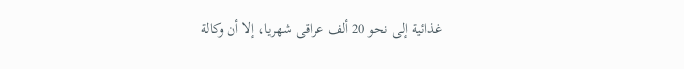غذائية إلى نحو 20 ألف عراقى شهريا، إلا أن وكالة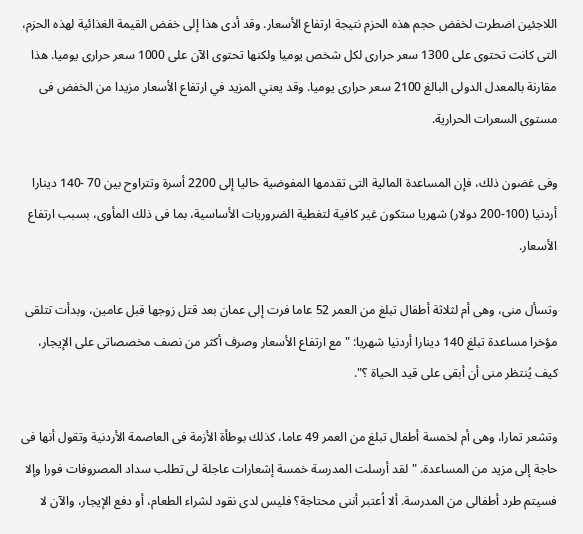اللاجئين اضطرت لخفض حجم هذه الحزم نتيجة ارتفاع الأسعار. وقد أدى هذا إلى خفض القيمة الغذائية لهذه الحزم، التى كانت تحتوى على 1300 سعر حرارى لكل شخص يوميا ولكنها تحتوى الآن على 1000 سعر حرارى يوميا. هذا مقارنة بالمعدل الدولى البالغ 2100 سعر حرارى يوميا. وقد يعني المزيد في ارتفاع الأسعار مزيدا من الخفض فى مستوى السعرات الحرارية.

وفى غضون ذلك، فإن المساعدة المالية التى تقدمها المفوضية حاليا إلى 2200 أسرة وتتراوح بين 70 -140 دينارا أردنيا (100-200 دولار) شهريا ستكون غير كافية لتغطية الضروريات الأساسية، بما فى ذلك المأوى، بسبب ارتفاع الأسعار.

وتسأل منى، وهى أم لثلاثة أطفال تبلغ من العمر 52 عاما فرت إلى عمان بعد قتل زوجها قبل عامين، وبدأت تتلقى مؤخرا مساعدة تبلغ 140 دينارا أردنيا شهريا: "مع ارتفاع الأسعار وصرف أكثر من نصف مخصصاتى على الإيجار، كيف يُنتظر منى أن أبقى على قيد الحياة ؟".

وتشعر تمارا، وهى أم لخمسة أطفال تبلغ من العمر 49 عاما، كذلك بوطأة الأزمة فى العاصمة الأردنية وتقول أنها فى حاجة إلى مزيد من المساعدة. "لقد أرسلت المدرسة خمسة إشعارات عاجلة لى تطلب سداد المصروفات فورا وإلا فسيتم طرد أطفالى من المدرسة. ألا اُعتبر أننى محتاجة؟ فليس لدى نقود لشراء الطعام، أو دفع الإيجار، والآن لا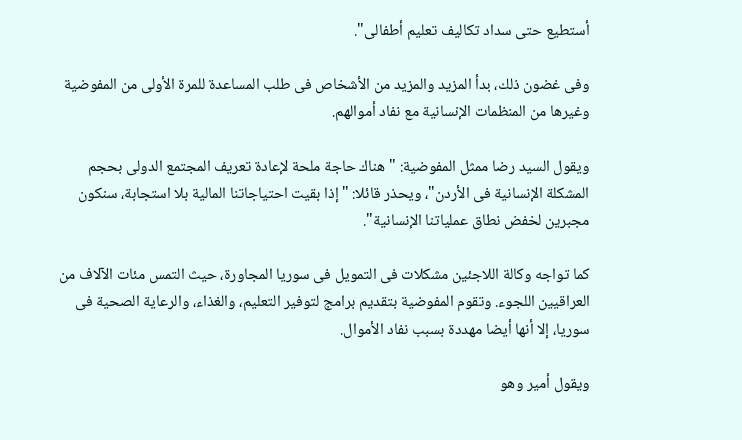أستطيع حتى سداد تكاليف تعليم أطفالى".

وفى غضون ذلك، بدأ المزيد والمزيد من الأشخاص فى طلب المساعدة للمرة الأولى من المفوضية وغيرها من المنظمات الإنسانية مع نفاد أموالهم.

ويقول السيد رضا ممثل المفوضية: "هناك حاجة ملحة لإعادة تعريف المجتمع الدولى بحجم المشكلة الإنسانية فى الأردن"، ويحذر قائلا: "إذا بقيت احتياجاتنا المالية بلا استجابة، سنكون مجبرين لخفض نطاق عملياتنا الإنسانية".

كما تواجه وكالة اللاجئين مشكلات فى التمويل فى سوريا المجاورة، حيث التمس مئات الآلاف من العراقيين اللجوء. وتقوم المفوضية بتقديم برامج لتوفير التعليم، والغذاء، والرعاية الصحية فى سوريا، إلا أنها أيضا مهددة بسبب نفاد الأموال.

ويقول أمير وهو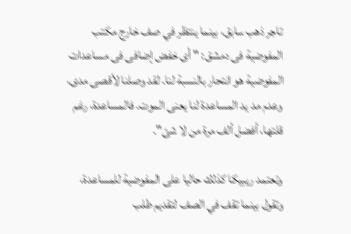تاجر ذهب سابق، بينما ينتظر في صف خارج مكتب المفوضية فى دمشق: " أى خفض إضافى فى مساعدات المفوضية هو انتحار بالنسبة لنا. لقد وصلنا لأقصى مدى، وعدم مد يد المساعدة لنا يعنى الموت. فالمساعدة، رغم قلتها، أفضل ألف مرة من لا شئ".

وتعتمد ريبيكا كذلك حاليا على المفوضية للمساعدة، وتقول بينما تقف في الصف لتقديم طلب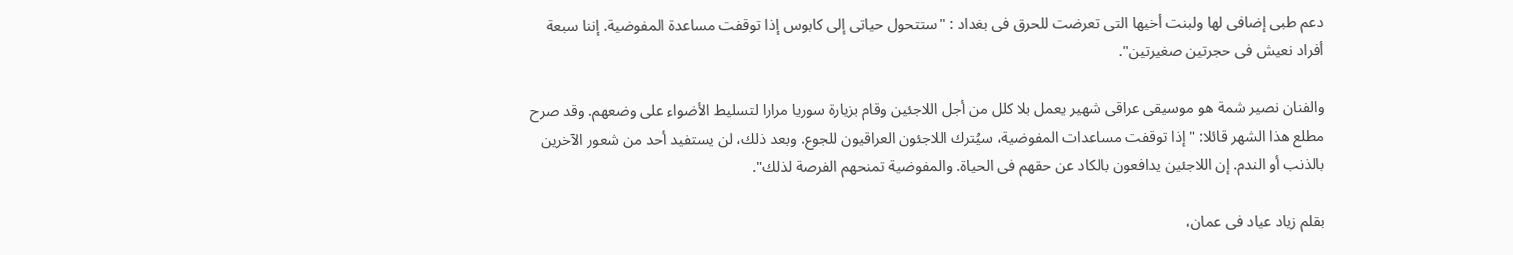دعم طبى إضافى لها ولبنت أخيها التى تعرضت للحرق فى بغداد : "ستتحول حياتى إلى كابوس إذا توقفت مساعدة المفوضية. إننا سبعة أفراد نعيش فى حجرتين صغيرتين".

والفنان نصير شمة هو موسيقى عراقى شهير يعمل بلا كلل من أجل اللاجئين وقام بزيارة سوريا مرارا لتسليط الأضواء على وضعهم. وقد صرح مطلع هذا الشهر قائلا: " إذا توقفت مساعدات المفوضية، سيُترك اللاجئون العراقيون للجوع. وبعد ذلك، لن يستفيد أحد من شعور الآخرين بالذنب أو الندم. إن اللاجئين يدافعون بالكاد عن حقهم فى الحياة. والمفوضية تمنحهم الفرصة لذلك".

بقلم زياد عياد فى عمان،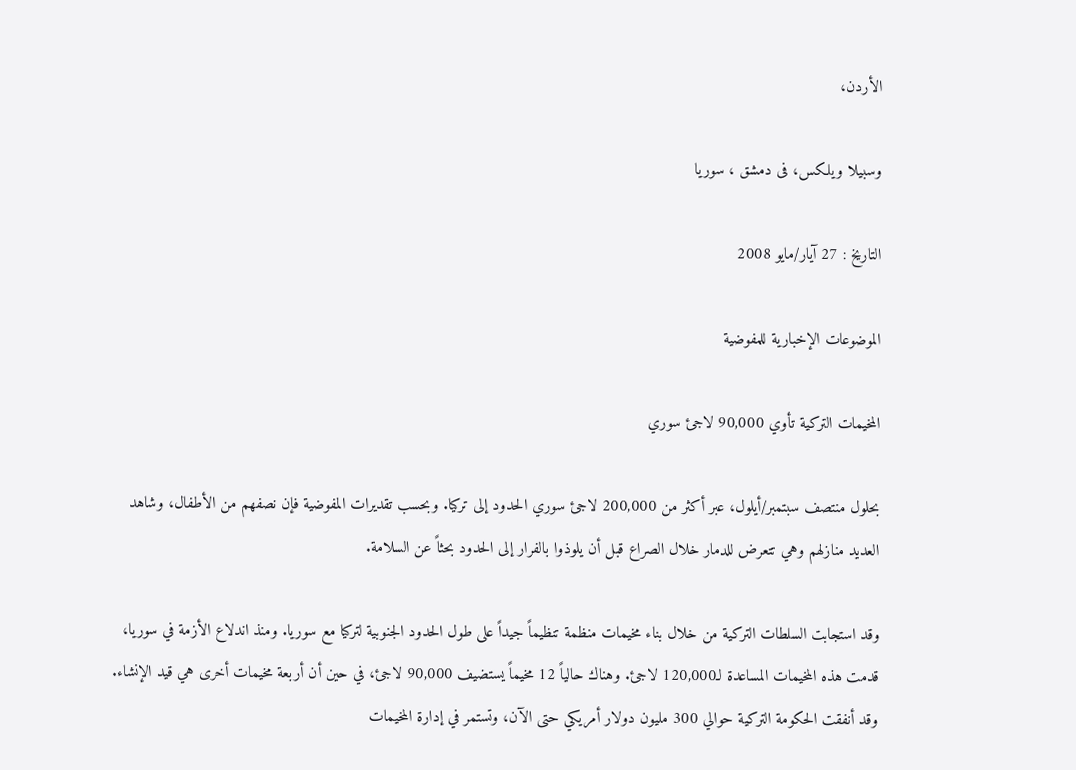الأردن،

وسبيلا ويلكس، فى دمشق ، سوريا

التاريخ : 27 آيار/مايو 2008

الموضوعات الإخبارية للمفوضية

المخيمات التركية تأوي 90,000 لاجئ سوري

بحلول منتصف سبتمبر/أيلول، عبر أكثر من 200,000 لاجئ سوري الحدود إلى تركيا. وبحسب تقديرات المفوضية فإن نصفهم من الأطفال، وشاهد العديد منازلهم وهي تتعرض للدمار خلال الصراع قبل أن يلوذوا بالفرار إلى الحدود بحثاً عن السلامة.

وقد استجابت السلطات التركية من خلال بناء مخيمات منظمة تنظيماً جيداً على طول الحدود الجنوبية لتركيا مع سوريا. ومنذ اندلاع الأزمة في سوريا، قدمت هذه المخيمات المساعدة لـ120,000 لاجئ. وهناك حالياً 12 مخيماً يستضيف 90,000 لاجئ، في حين أن أربعة مخيمات أخرى هي قيد الإنشاء. وقد أنفقت الحكومة التركية حوالي 300 مليون دولار أمريكي حتى الآن، وتستمر في إدارة المخيمات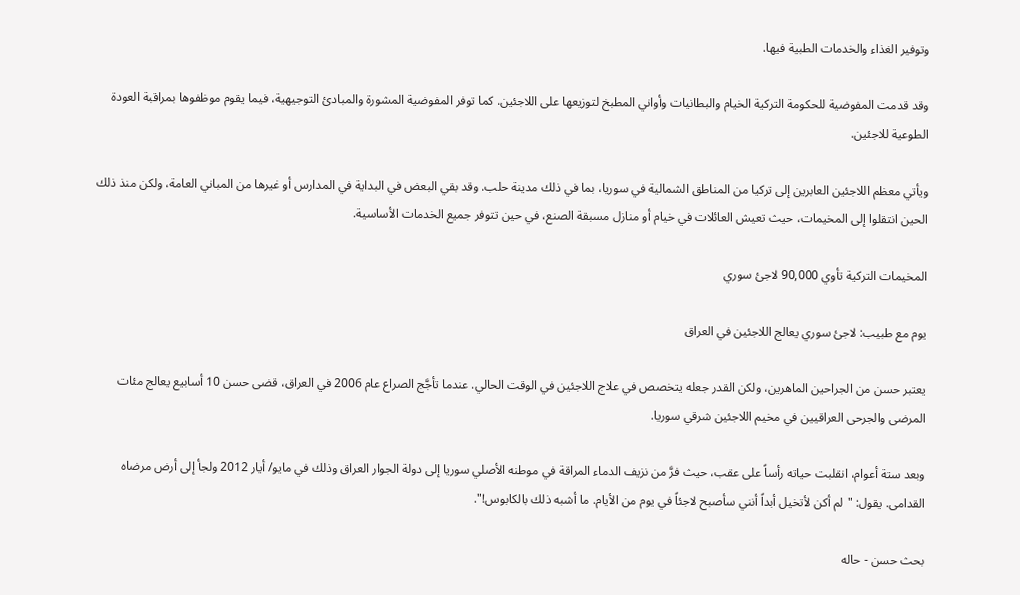وتوفير الغذاء والخدمات الطبية فيها.

وقد قدمت المفوضية للحكومة التركية الخيام والبطانيات وأواني المطبخ لتوزيعها على اللاجئين. كما توفر المفوضية المشورة والمبادئ التوجيهية، فيما يقوم موظفوها بمراقبة العودة الطوعية للاجئين.

ويأتي معظم اللاجئين العابرين إلى تركيا من المناطق الشمالية في سوريا، بما في ذلك مدينة حلب. وقد بقي البعض في البداية في المدارس أو غيرها من المباني العامة، ولكن منذ ذلك الحين انتقلوا إلى المخيمات، حيث تعيش العائلات في خيام أو منازل مسبقة الصنع، في حين تتوفر جميع الخدمات الأساسية.

المخيمات التركية تأوي 90,000 لاجئ سوري

يوم مع طبيب: لاجئ سوري يعالج اللاجئين في العراق

يعتبر حسن من الجراحين الماهرين، ولكن القدر جعله يتخصص في علاج اللاجئين في الوقت الحالي. عندما تأجَّج الصراع عام 2006 في العراق، قضى حسن 10 أسابيع يعالج مئات المرضى والجرحى العراقيين في مخيم اللاجئين شرقي سوريا.

وبعد ستة أعوام، انقلبت حياته رأساً على عقب، حيث فرَّ من نزيف الدماء المراقة في موطنه الأصلي سوريا إلى دولة الجوار العراق وذلك في مايو/ أيار 2012 ولجأ إلى أرض مرضاه القدامى. يقول: "لم أكن لأتخيل أبداً أنني سأصبح لاجئاً في يوم من الأيام. ما أشبه ذلك بالكابوس!".

بحث حسن - حاله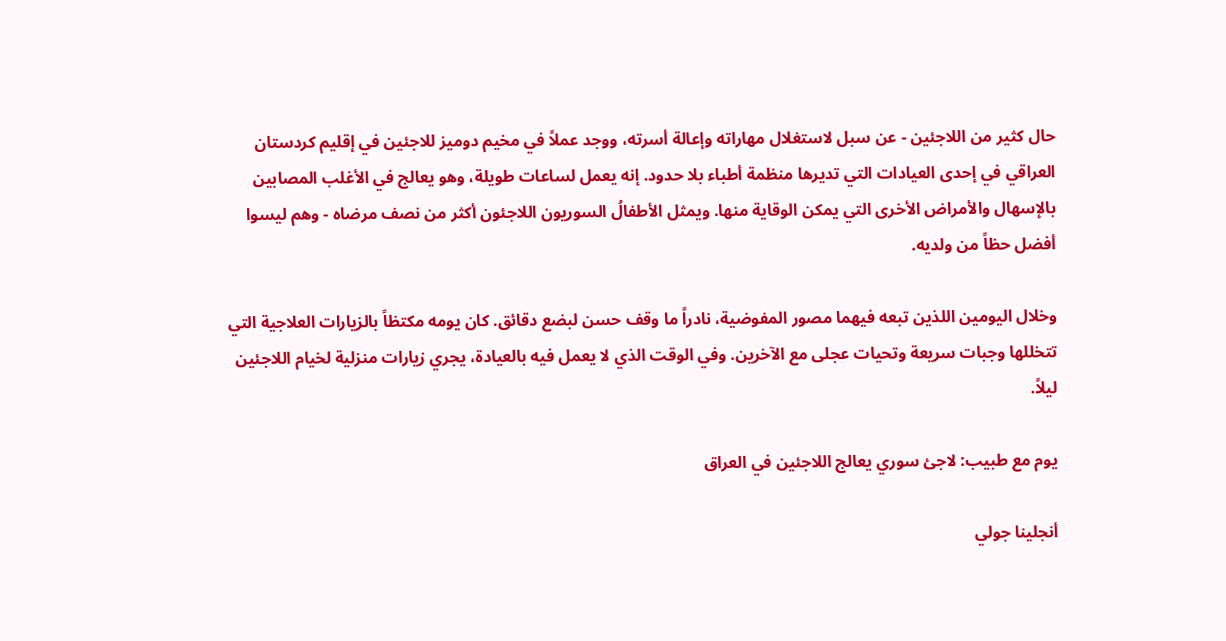حال كثير من اللاجئين - عن سبل لاستغلال مهاراته وإعالة أسرته، ووجد عملاً في مخيم دوميز للاجئين في إقليم كردستان العراقي في إحدى العيادات التي تديرها منظمة أطباء بلا حدود. إنه يعمل لساعات طويلة، وهو يعالج في الأغلب المصابين بالإسهال والأمراض الأخرى التي يمكن الوقاية منها. ويمثل الأطفالُ السوريون اللاجئون أكثر من نصف مرضاه - وهم ليسوا أفضل حظاً من ولديه.

وخلال اليومين اللذين تبعه فيهما مصور المفوضية، نادراً ما وقف حسن لبضع دقائق. كان يومه مكتظاً بالزيارات العلاجية التي تتخللها وجبات سريعة وتحيات عجلى مع الآخرين. وفي الوقت الذي لا يعمل فيه بالعيادة، يجري زيارات منزلية لخيام اللاجئين ليلاً.

يوم مع طبيب: لاجئ سوري يعالج اللاجئين في العراق

أنجلينا جولي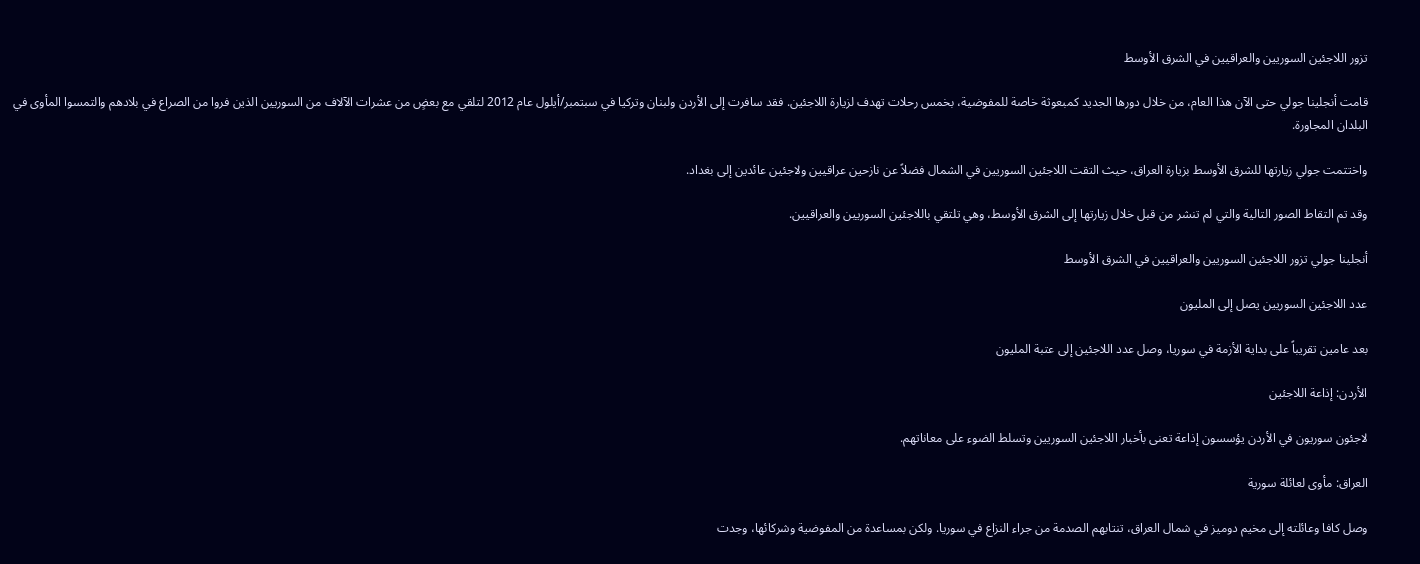تزور اللاجئين السوريين والعراقيين في الشرق الأوسط

قامت أنجلينا جولي حتى الآن هذا العام، من خلال دورها الجديد كمبعوثة خاصة للمفوضية، بخمس رحلات تهدف لزيارة اللاجئين. فقد سافرت إلى الأردن ولبنان وتركيا في سبتمبر/أيلول عام 2012 لتلقي مع بعضٍ من عشرات الآلاف من السوريين الذين فروا من الصراع في بلادهم والتمسوا المأوى في البلدان المجاورة.

واختتمت جولي زيارتها للشرق الأوسط بزيارة العراق، حيث التقت اللاجئين السوريين في الشمال فضلاً عن نازحين عراقيين ولاجئين عائدين إلى بغداد.

وقد تم التقاط الصور التالية والتي لم تنشر من قبل خلال زيارتها إلى الشرق الأوسط، وهي تلتقي باللاجئين السوريين والعراقيين.

أنجلينا جولي تزور اللاجئين السوريين والعراقيين في الشرق الأوسط

عدد اللاجئين السوريين يصل إلى المليون

بعد عامين تقريباً على بداية الأزمة في سوريا، وصل عدد اللاجئين إلى عتبة المليون

الأردن: إذاعة اللاجئين

لاجئون سوريون في الأردن يؤسسون إذاعة تعنى بأخبار اللاجئين السوريين وتسلط الضوء على معاناتهم.

العراق: مأوى لعائلة سورية

وصل كافا وعائلته إلى مخيم دوميز في شمال العراق، تنتابهم الصدمة من جراء النزاع في سوريا. ولكن بمساعدة من المفوضية وشركائها، وجدت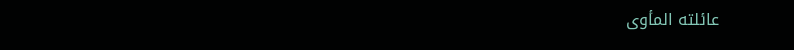عائلته المأوى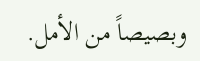وبصيصاً من الأمل.